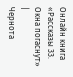Онлайн книга «Рассказы 33. Окна погаснут»
|
Чернота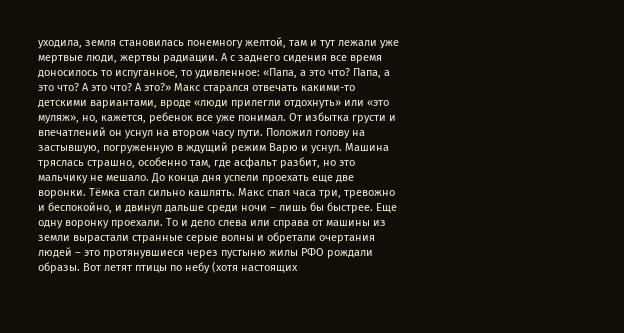уходила, земля становилась понемногу желтой, там и тут лежали уже мертвые люди, жертвы радиации. А с заднего сидения все время доносилось то испуганное, то удивленное: «Папа, а это что? Папа, а это что? А это что? А это?» Макс старался отвечать какими-то детскими вариантами, вроде «люди прилегли отдохнуть» или «это муляж», но, кажется, ребенок все уже понимал. От избытка грусти и впечатлений он уснул на втором часу пути. Положил голову на застывшую, погруженную в ждущий режим Варю и уснул. Машина тряслась страшно, особенно там, где асфальт разбит, но это мальчику не мешало. До конца дня успели проехать еще две воронки. Тёмка стал сильно кашлять. Макс спал часа три, тревожно и беспокойно, и двинул дальше среди ночи – лишь бы быстрее. Еще одну воронку проехали. То и дело слева или справа от машины из земли вырастали странные серые волны и обретали очертания людей – это протянувшиеся через пустыню жилы РФО рождали образы. Вот летят птицы по небу (хотя настоящих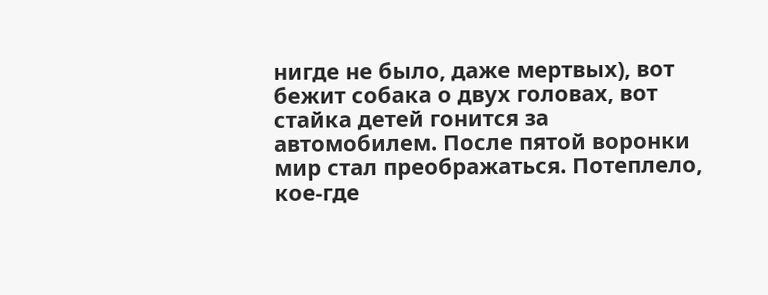нигде не было, даже мертвых), вот бежит собака о двух головах, вот стайка детей гонится за автомобилем. После пятой воронки мир стал преображаться. Потеплело, кое-где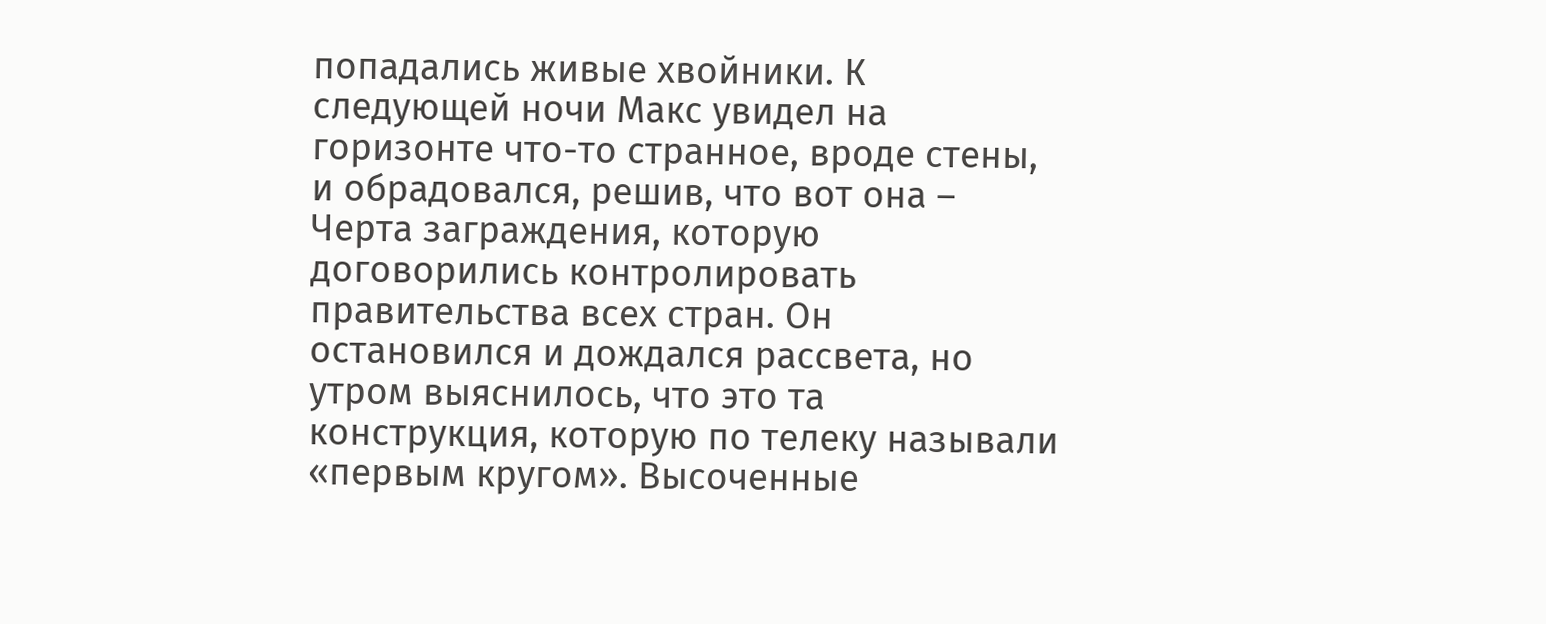попадались живые хвойники. К следующей ночи Макс увидел на горизонте что-то странное, вроде стены, и обрадовался, решив, что вот она – Черта заграждения, которую договорились контролировать правительства всех стран. Он остановился и дождался рассвета, но утром выяснилось, что это та конструкция, которую по телеку называли «первым кругом». Высоченные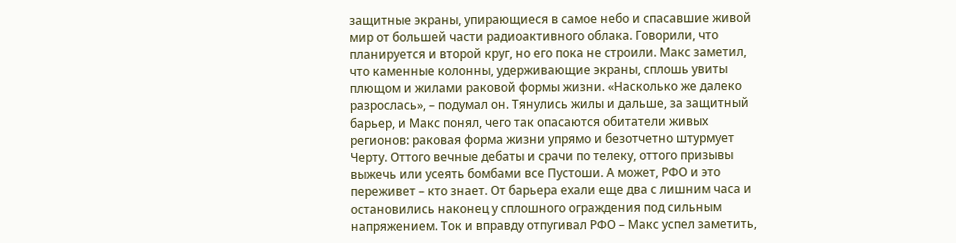защитные экраны, упирающиеся в самое небо и спасавшие живой мир от большей части радиоактивного облака. Говорили, что планируется и второй круг, но его пока не строили. Макс заметил, что каменные колонны, удерживающие экраны, сплошь увиты плющом и жилами раковой формы жизни. «Насколько же далеко разрослась», – подумал он. Тянулись жилы и дальше, за защитный барьер, и Макс понял, чего так опасаются обитатели живых регионов: раковая форма жизни упрямо и безотчетно штурмует Черту. Оттого вечные дебаты и срачи по телеку, оттого призывы выжечь или усеять бомбами все Пустоши. А может, РФО и это переживет – кто знает. От барьера ехали еще два с лишним часа и остановились наконец у сплошного ограждения под сильным напряжением. Ток и вправду отпугивал РФО – Макс успел заметить,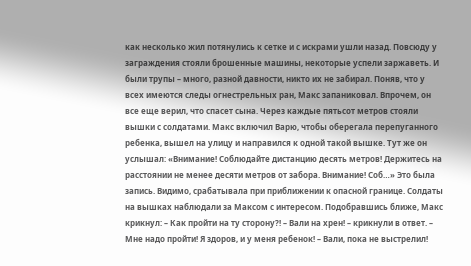как несколько жил потянулись к сетке и с искрами ушли назад. Повсюду у заграждения стояли брошенные машины, некоторые успели заржаветь. И были трупы – много, разной давности, никто их не забирал. Поняв, что у всех имеются следы огнестрельных ран, Макс запаниковал. Впрочем, он все еще верил, что спасет сына. Через каждые пятьсот метров стояли вышки с солдатами. Макс включил Варю, чтобы оберегала перепуганного ребенка, вышел на улицу и направился к одной такой вышке. Тут же он услышал: «Внимание! Соблюдайте дистанцию десять метров! Держитесь на расстоянии не менее десяти метров от забора. Внимание! Соб…» Это была запись. Видимо, срабатывала при приближении к опасной границе. Солдаты на вышках наблюдали за Максом с интересом. Подобравшись ближе, Макс крикнул: – Как пройти на ту сторону?! – Вали на хрен! – крикнули в ответ. – Мне надо пройти! Я здоров, и у меня ребенок! – Вали, пока не выстрелил!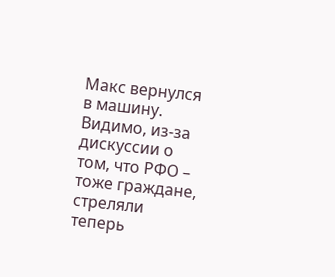Макс вернулся в машину. Видимо, из-за дискуссии о том, что РФО – тоже граждане, стреляли теперь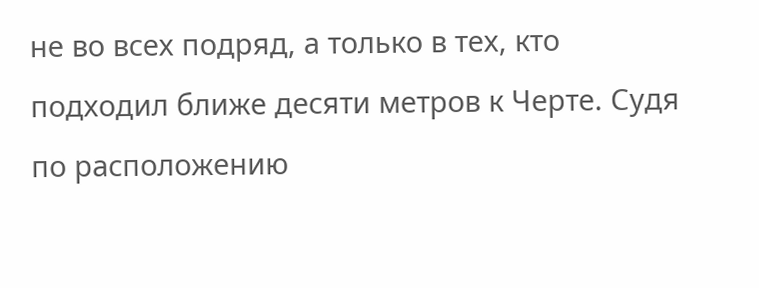не во всех подряд, а только в тех, кто подходил ближе десяти метров к Черте. Судя по расположению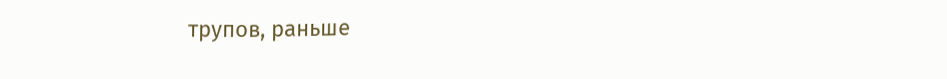трупов, раньше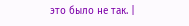это было не так. |